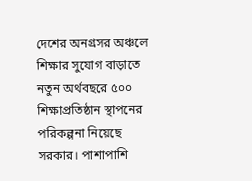দেশের অনগ্রসর অঞ্চলে শিক্ষার সুযোগ বাড়াতে নতুন অর্থবছরে ৫০০ শিক্ষাপ্রতিষ্ঠান স্থাপনের পরিকল্পনা নিয়েছে সরকার। পাশাপাশি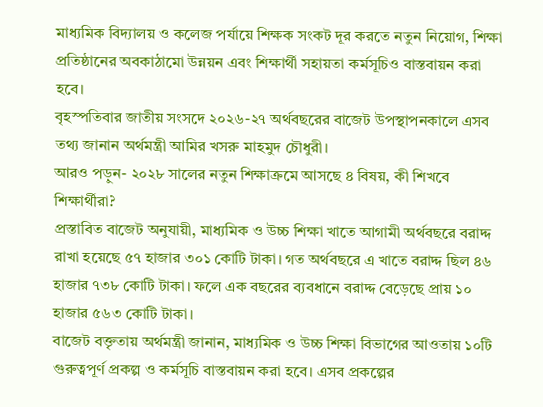মাধ্যমিক বিদ্যালয় ও কলেজ পর্যায়ে শিক্ষক সংকট দূর করতে নতুন নিয়োগ, শিক্ষা প্রতিষ্ঠানের অবকাঠামো উন্নয়ন এবং শিক্ষার্থী সহায়তা কর্মসূচিও বাস্তবায়ন করা হবে।
বৃহস্পতিবার জাতীয় সংসদে ২০২৬-২৭ অর্থবছরের বাজেট উপস্থাপনকালে এসব তথ্য জানান অর্থমন্ত্রী আমির খসরু মাহমুদ চৌধুরী।
আরও পড়ুন- ২০২৮ সালের নতুন শিক্ষাক্রমে আসছে ৪ বিষয়, কী শিখবে শিক্ষার্থীরা?
প্রস্তাবিত বাজেট অনুযায়ী, মাধ্যমিক ও উচ্চ শিক্ষা খাতে আগামী অর্থবছরে বরাদ্দ রাখা হয়েছে ৫৭ হাজার ৩০১ কোটি টাকা। গত অর্থবছরে এ খাতে বরাদ্দ ছিল ৪৬ হাজার ৭৩৮ কোটি টাকা। ফলে এক বছরের ব্যবধানে বরাদ্দ বেড়েছে প্রায় ১০ হাজার ৫৬৩ কোটি টাকা।
বাজেট বক্তৃতায় অর্থমন্ত্রী জানান, মাধ্যমিক ও উচ্চ শিক্ষা বিভাগের আওতায় ১০টি গুরুত্বপূর্ণ প্রকল্প ও কর্মসূচি বাস্তবায়ন করা হবে। এসব প্রকল্পের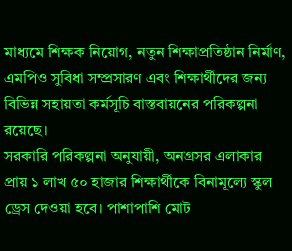মাধ্যমে শিক্ষক নিয়োগ, নতুন শিক্ষাপ্রতিষ্ঠান নির্মাণ, এমপিও সুবিধা সম্প্রসারণ এবং শিক্ষার্থীদের জন্য বিভিন্ন সহায়তা কর্মসূচি বাস্তবায়নের পরিকল্পনা রয়েছে।
সরকারি পরিকল্পনা অনুযায়ী, অনগ্রসর এলাকার প্রায় ১ লাখ ৫০ হাজার শিক্ষার্থীকে বিনামূল্যে স্কুল ড্রেস দেওয়া হবে। পাশাপাশি মোট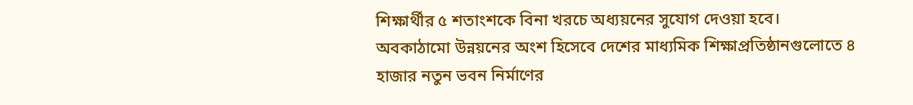শিক্ষার্থীর ৫ শতাংশকে বিনা খরচে অধ্যয়নের সুযোগ দেওয়া হবে।
অবকাঠামো উন্নয়নের অংশ হিসেবে দেশের মাধ্যমিক শিক্ষাপ্রতিষ্ঠানগুলোতে ৪ হাজার নতুন ভবন নির্মাণের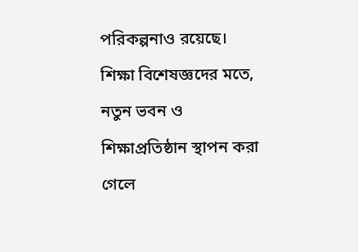পরিকল্পনাও রয়েছে। শিক্ষা বিশেষজ্ঞদের মতে, নতুন ভবন ও শিক্ষাপ্রতিষ্ঠান স্থাপন করা গেলে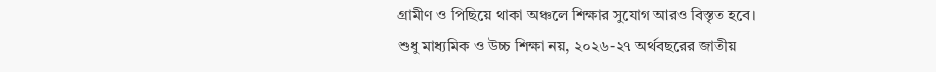গ্রামীণ ও পিছিয়ে থাকা অঞ্চলে শিক্ষার সুযোগ আরও বিস্তৃত হবে।
শুধু মাধ্যমিক ও উচ্চ শিক্ষা নয়, ২০২৬-২৭ অর্থবছরের জাতীয়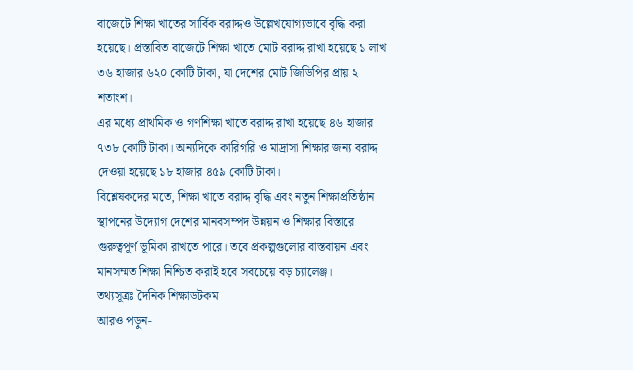বাজেটে শিক্ষা খাতের সার্বিক বরাদ্দও উল্লেখযোগ্যভাবে বৃদ্ধি করা হয়েছে। প্রস্তাবিত বাজেটে শিক্ষা খাতে মোট বরাদ্দ রাখা হয়েছে ১ লাখ ৩৬ হাজার ৬২০ কোটি টাকা, যা দেশের মোট জিডিপির প্রায় ২ শতাংশ।
এর মধ্যে প্রাথমিক ও গণশিক্ষা খাতে বরাদ্দ রাখা হয়েছে ৪৬ হাজার ৭৩৮ কোটি টাকা। অন্যদিকে কারিগরি ও মাদ্রাসা শিক্ষার জন্য বরাদ্দ দেওয়া হয়েছে ১৮ হাজার ৪৫৯ কোটি টাকা।
বিশ্লেষকদের মতে, শিক্ষা খাতে বরাদ্দ বৃদ্ধি এবং নতুন শিক্ষাপ্রতিষ্ঠান স্থাপনের উদ্যোগ দেশের মানবসম্পদ উন্নয়ন ও শিক্ষার বিস্তারে গুরুত্বপূর্ণ ভূমিকা রাখতে পারে। তবে প্রকল্পগুলোর বাস্তবায়ন এবং মানসম্মত শিক্ষা নিশ্চিত করাই হবে সবচেয়ে বড় চ্যালেঞ্জ।
তথ্যসূত্রঃ দৈনিক শিক্ষাডটকম
আরও পড়ুন-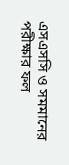এসএসসি ও সমমানের পরীক্ষার ফল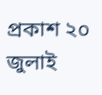প্রকাশ ২০ জুলাই